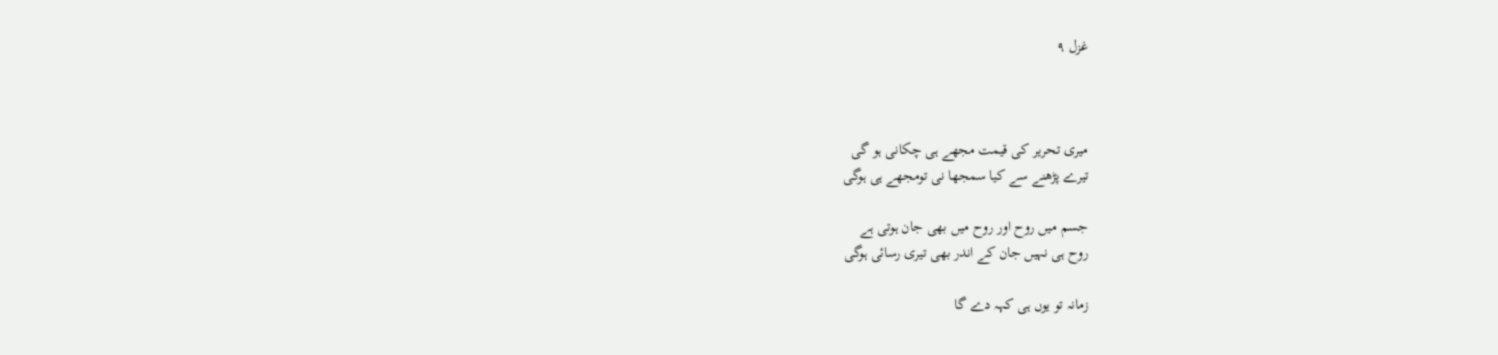غزل ۹



میری تحریر کی قیمت مجھے ہی چکانی ہو گی
تیرے پڑھنے سے کیا سمجھا نی تومجھے ہی ہوگی

جسم میں روح اور روح میں بھی جان ہوتی ہے
روح ہی نہیں جان کے اندر بھی تیری رسائی ہوگی

زمانہ تو یوں ہی کہہ دے گا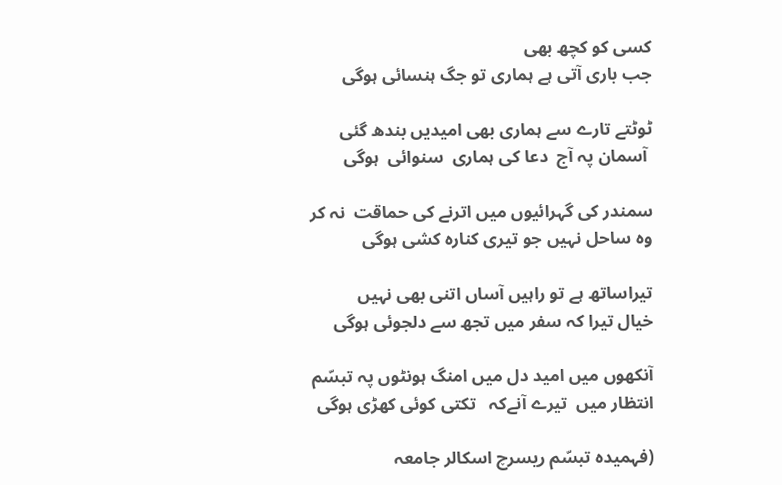کسی کو کچھ بھی
جب باری آتی ہے ہماری تو جگ ہنسائی ہوگی

ٹوٹتے تارے سے ہماری بھی امیدیں بندھ گئی
 آسمان پہ آج  دعا کی ہماری  سنوائی  ہوگی

سمندر کی گہرائیوں میں اترنے کی حماقت  نہ کر
وہ ساحل نہیں جو تیری کناره کشی ہوگی

تیراساتھ ہے تو راہیں آساں اتنی بھی نہیں
خیال تیرا کہ سفر میں تجھ سے دلجوئی ہوگی

آنکھوں میں اميد دل میں امنگ ہونٹوں پہ تبسّم
انتظار میں  تیرے آنےکہ   تکتی کوئی کھڑی ہوگی

(فہمیدہ تبسّم ریسرچ اسکالر جامعہ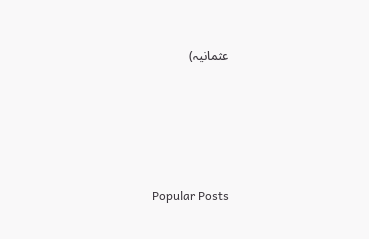عثمانیہ)






Popular Posts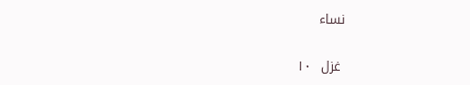نساء

 غزل  ١٠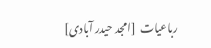رباعیات  [امجد حیدر آبادی]